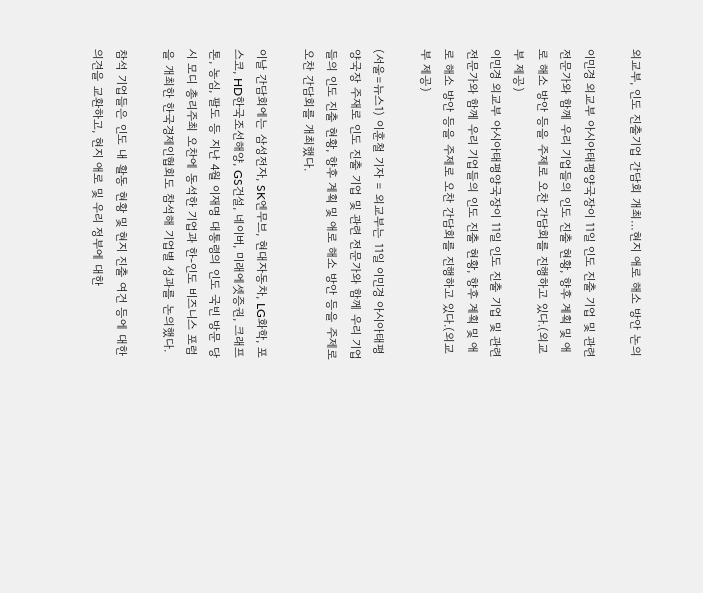외교부, 인도 진출기업 간담회 개최…현지 애로 해소 방안 논의

이민경 외교부 아시아태평양국장이 11일 인도 진출 기업 및 관련 전문가와 함께 우리 기업들의 인도 진출 현황, 향후 계획 및 애로 해소 방안 등을 주제로 오찬 간담회를 진행하고 있다.(외교부 제공)
이민경 외교부 아시아태평양국장이 11일 인도 진출 기업 및 관련 전문가와 함께 우리 기업들의 인도 진출 현황, 향후 계획 및 애로 해소 방안 등을 주제로 오찬 간담회를 진행하고 있다.(외교부 제공)

(서울=뉴스1) 이훈철 기자 = 외교부는 11일 이민경 아시아태평양국장 주재로 인도 진출 기업 및 관련 전문가와 함께 우리 기업들의 인도 진출 현황, 향후 계획 및 애로 해소 방안 등을 주제로 오찬 간담회를 개최했다.

이날 간담회에는 삼성전자, SK엔무브, 현대자동차, LG화학, 포스코, HD한국조선해양, GS건설, 네이버, 미래에셋증권, 크래프톤, 농심, 팔도 등 지난 4월 이재명 대통령의 인도 국빈 방문 당시 모디 총리주최 오찬에 동석한 기업과 한-인도 비즈니스 포럼을 개최한 한국경제인협회도 참석해 기업별 성과를 논의했다.

참석 기업들은 인도 내 활동 현황 및 현지 진출 여건 등에 대한 의견을 교환하고, 현지 애로 및 우리 정부에 대한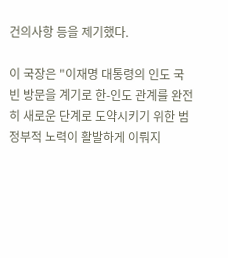건의사항 등을 제기했다.

이 국장은 "이재명 대통령의 인도 국빈 방문을 계기로 한-인도 관계를 완전히 새로운 단계로 도약시키기 위한 범정부적 노력이 활발하게 이뤄지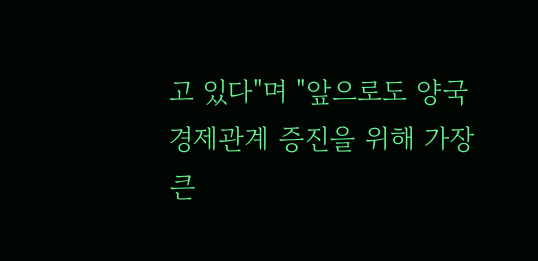고 있다"며 "앞으로도 양국 경제관계 증진을 위해 가장 큰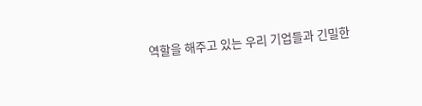역할을 해주고 있는 우리 기업들과 긴밀한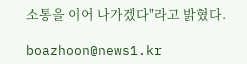소통을 이어 나가겠다"라고 밝혔다.

boazhoon@news1.kr